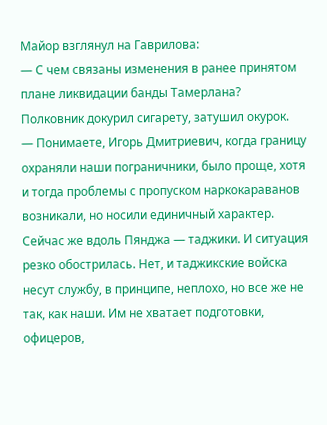Майор взглянул на Гаврилова:
— С чем связаны изменения в ранее принятом плане ликвидации банды Тамерлана?
Полковник докурил сигарету, затушил окурок.
— Понимаете, Игорь Дмитриевич, когда границу охраняли наши пограничники, было проще, хотя и тогда проблемы с пропуском наркокараванов возникали, но носили единичный характер. Сейчас же вдоль Пянджа — таджики. И ситуация резко обострилась. Нет, и таджикские войска несут службу, в принципе, неплохо, но все же не так, как наши. Им не хватает подготовки, офицеров,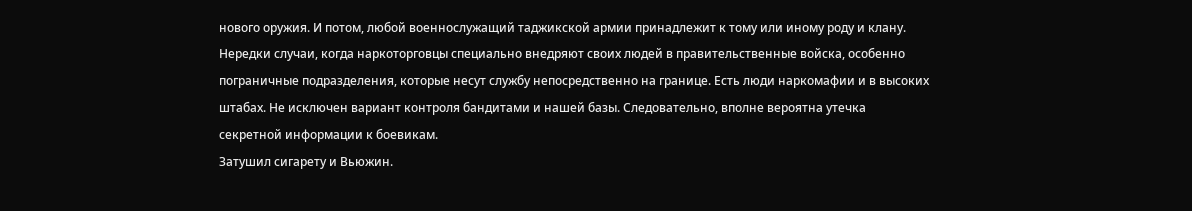нового оружия. И потом, любой военнослужащий таджикской армии принадлежит к тому или иному роду и клану. Нередки случаи, когда наркоторговцы специально внедряют своих людей в правительственные войска, особенно пограничные подразделения, которые несут службу непосредственно на границе. Есть люди наркомафии и в высоких штабах. Не исключен вариант контроля бандитами и нашей базы. Следовательно, вполне вероятна утечка секретной информации к боевикам.
Затушил сигарету и Вьюжин.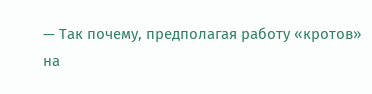— Так почему, предполагая работу «кротов» на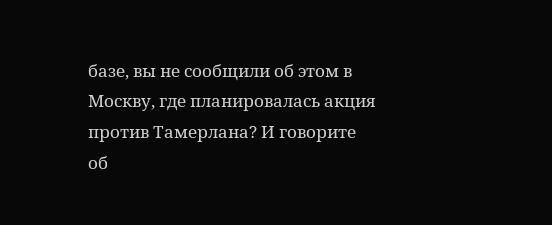базе, вы не сообщили об этом в Москву, где планировалась акция против Тамерлана? И говорите об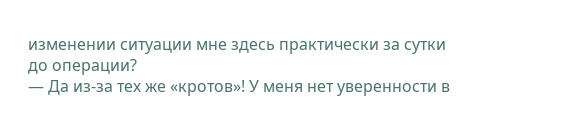изменении ситуации мне здесь практически за сутки до операции?
— Да из-за тех же «кротов»! У меня нет уверенности в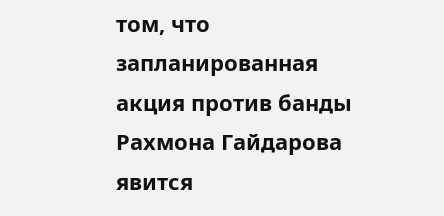том, что запланированная акция против банды Рахмона Гайдарова явится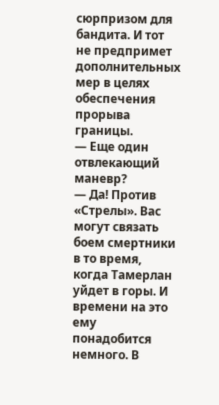сюрпризом для бандита. И тот не предпримет дополнительных мер в целях обеспечения прорыва границы.
— Еще один отвлекающий маневр?
— Да! Против «Стрелы». Вас могут связать боем смертники в то время, когда Тамерлан уйдет в горы. И времени на это ему понадобится немного. В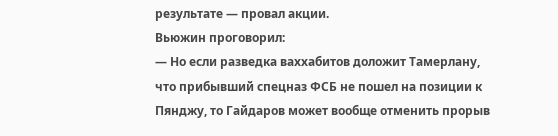результате — провал акции.
Вьюжин проговорил:
— Но если разведка ваххабитов доложит Тамерлану, что прибывший спецназ ФСБ не пошел на позиции к Пянджу, то Гайдаров может вообще отменить прорыв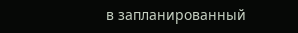в запланированный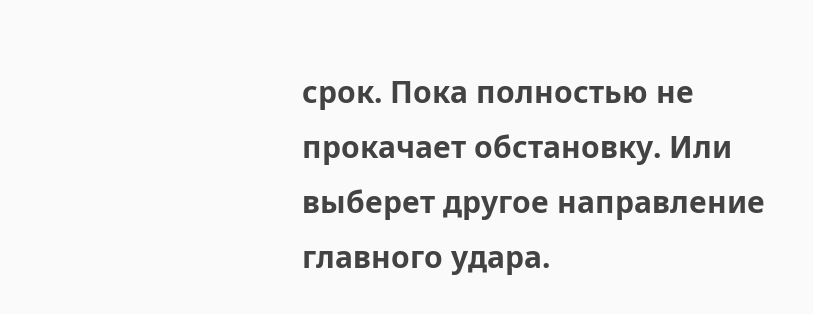срок. Пока полностью не прокачает обстановку. Или выберет другое направление главного удара.